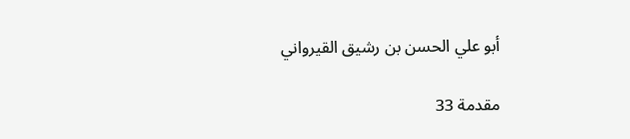أبو علي الحسن بن رشيق القيرواني

مقدمة 33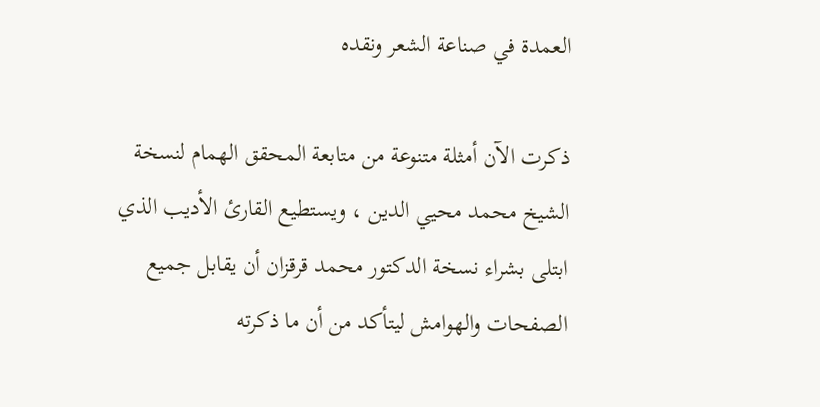العمدة في صناعة الشعر ونقده

ذكرت الآن أمثلة متنوعة من متابعة المحقق الهمام لنسخة الشيخ محمد محيي الدين ، ويستطيع القارئ الأديب الذي ابتلى بشراء نسخة الدكتور محمد قرقزان أن يقابل جميع الصفحات والهوامش ليتأكد من أن ما ذكرته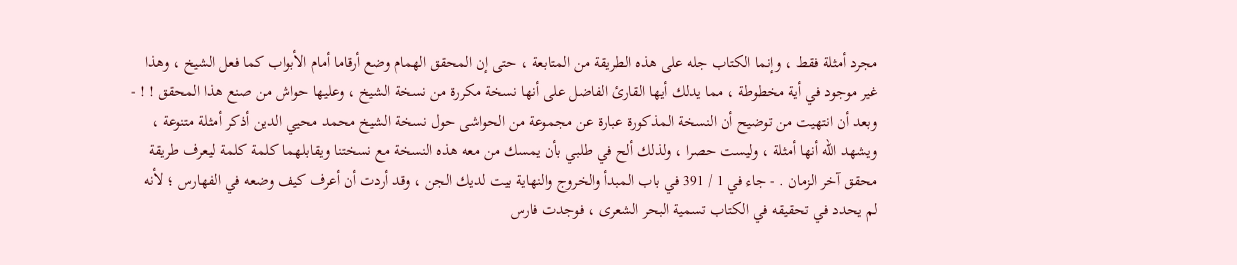مجرد أمثلة فقط ، وإنما الكتاب جله على هذه الطريقة من المتابعة ، حتى إن المحقق الهمام وضع أرقاما أمام الأبواب كما فعل الشيخ ، وهذا غير موجود في أية مخطوطة ، مما يدلك أيها القارئ الفاضل على أنها نسخة مكررة من نسخة الشيخ ، وعليها حواش من صنع هذا المحقق ! ! - وبعد أن انتهيت من توضيح أن النسخة المذكورة عبارة عن مجموعة من الحواشى حول نسخة الشيخ محمد محيي الدين أذكر أمثلة متنوعة ، ويشهد اللّه أنها أمثلة ، وليست حصرا ، ولذلك ألح في طلبي بأن يمسك من معه هذه النسخة مع نسختنا ويقابلهما كلمة كلمة ليعرف طريقة محقق آخر الزمان . - جاء في 1 / 391 في باب المبدأ والخروج والنهاية بيت لديك الجن ، وقد أردت أن أعرف كيف وضعه في الفهارس ؛ لأنه لم يحدد في تحقيقه في الكتاب تسمية البحر الشعرى ، فوجدت فارس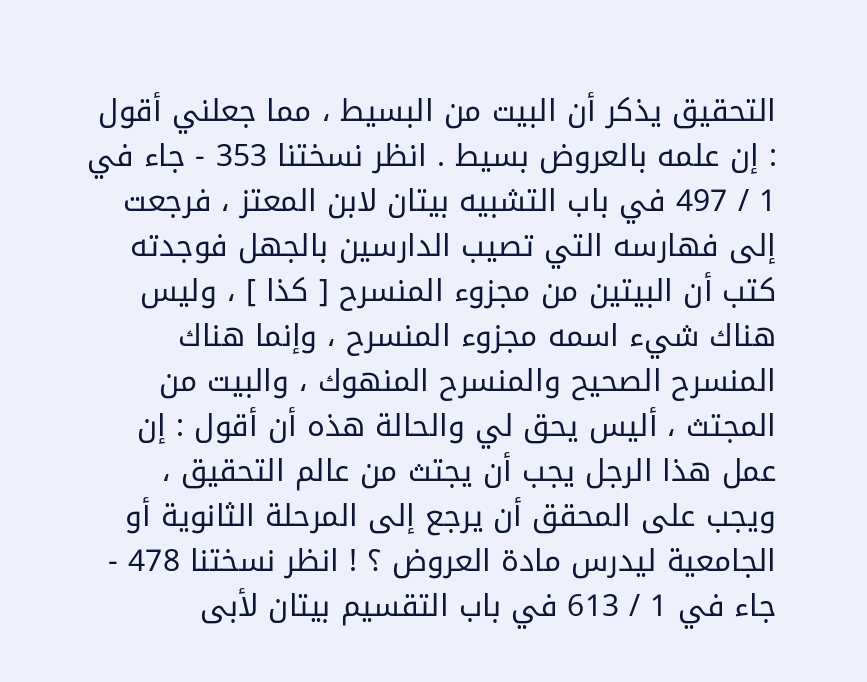التحقيق يذكر أن البيت من البسيط ، مما جعلني أقول : إن علمه بالعروض بسيط . انظر نسختنا 353 - جاء في 1 / 497 في باب التشبيه بيتان لابن المعتز ، فرجعت إلى فهارسه التي تصيب الدارسين بالجهل فوجدته كتب أن البيتين من مجزوء المنسرح [ كذا ] ، وليس هناك شيء اسمه مجزوء المنسرح ، وإنما هناك المنسرح الصحيح والمنسرح المنهوك ، والبيت من المجتث ، أليس يحق لي والحالة هذه أن أقول : إن عمل هذا الرجل يجب أن يجتث من عالم التحقيق ، ويجب على المحقق أن يرجع إلى المرحلة الثانوية أو الجامعية ليدرس مادة العروض ؟ ! انظر نسختنا 478 - جاء في 1 / 613 في باب التقسيم بيتان لأبى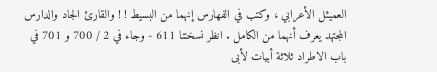العميثل الأعرابي ، وكتب في الفهارس إنهما من البسيط ! ! والقارئ الجاد والدارس المجتهد يعرف أنهما من الكامل . انظر نسختنا 611 - وجاء في 2 / 700 و 701 في باب الاطراد ثلاثة أبيات لأبى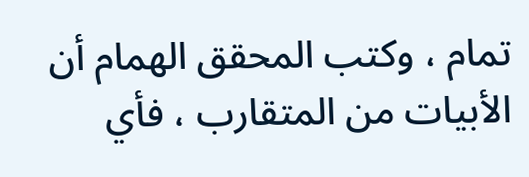تمام ، وكتب المحقق الهمام أن الأبيات من المتقارب ، فأي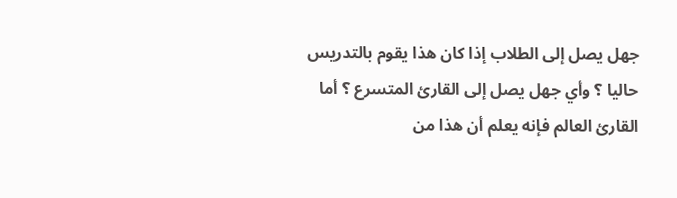جهل يصل إلى الطلاب إذا كان هذا يقوم بالتدريس حاليا ؟ وأي جهل يصل إلى القارئ المتسرع ؟ أما القارئ العالم فإنه يعلم أن هذا من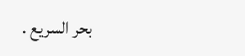بحر السريع .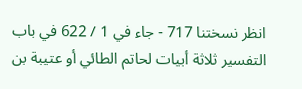انظر نسختنا 717 - جاء في 1 / 622 في باب التفسير ثلاثة أبيات لحاتم الطائي أو عتيبة بن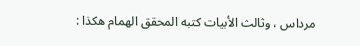مرداس ، وثالث الأبيات كتبه المحقق الهمام هكذا :